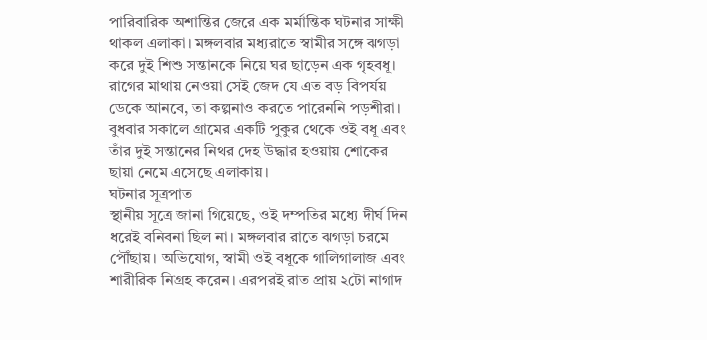পারিবারিক অশান্তির জেরে এক মর্মান্তিক ঘটনার সাক্ষী থাকল এলাকা। মঙ্গলবার মধ্যরাতে স্বামীর সঙ্গে ঝগড়া করে দুই শিশু সন্তানকে নিয়ে ঘর ছাড়েন এক গৃহবধূ। রাগের মাথায় নেওয়া সেই জেদ যে এত বড় বিপর্যয় ডেকে আনবে, তা কল্পনাও করতে পারেননি পড়শীরা। বুধবার সকালে গ্রামের একটি পুকুর থেকে ওই বধূ এবং তাঁর দুই সন্তানের নিথর দেহ উদ্ধার হওয়ায় শোকের ছায়া নেমে এসেছে এলাকায়।
ঘটনার সূত্রপাত
স্থানীয় সূত্রে জানা গিয়েছে, ওই দম্পতির মধ্যে দীর্ঘ দিন ধরেই বনিবনা ছিল না। মঙ্গলবার রাতে ঝগড়া চরমে পৌঁছায়। অভিযোগ, স্বামী ওই বধূকে গালিগালাজ এবং শারীরিক নিগ্রহ করেন। এরপরই রাত প্রায় ২টো নাগাদ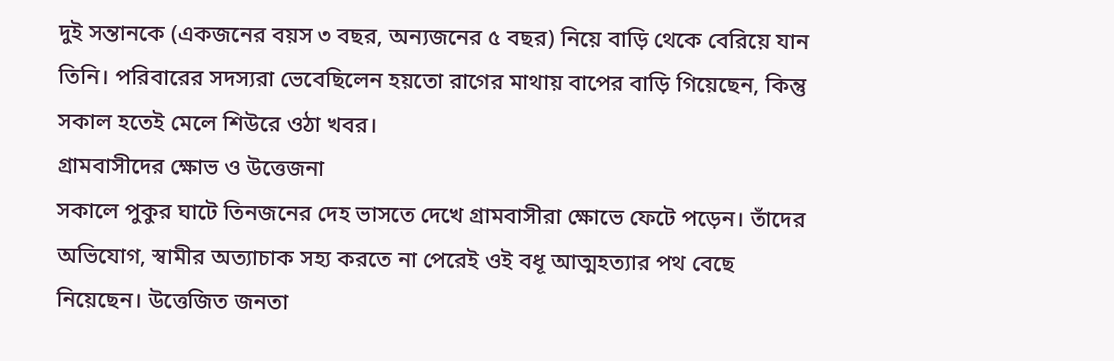দুই সন্তানকে (একজনের বয়স ৩ বছর, অন্যজনের ৫ বছর) নিয়ে বাড়ি থেকে বেরিয়ে যান তিনি। পরিবারের সদস্যরা ভেবেছিলেন হয়তো রাগের মাথায় বাপের বাড়ি গিয়েছেন, কিন্তু সকাল হতেই মেলে শিউরে ওঠা খবর।
গ্রামবাসীদের ক্ষোভ ও উত্তেজনা
সকালে পুকুর ঘাটে তিনজনের দেহ ভাসতে দেখে গ্রামবাসীরা ক্ষোভে ফেটে পড়েন। তাঁদের অভিযোগ, স্বামীর অত্যাচাক সহ্য করতে না পেরেই ওই বধূ আত্মহত্যার পথ বেছে নিয়েছেন। উত্তেজিত জনতা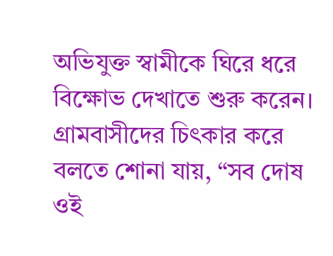অভিযুক্ত স্বামীকে ঘিরে ধরে বিক্ষোভ দেখাতে শুরু করেন। গ্রামবাসীদের চিৎকার করে বলতে শোনা যায়, “সব দোষ ওই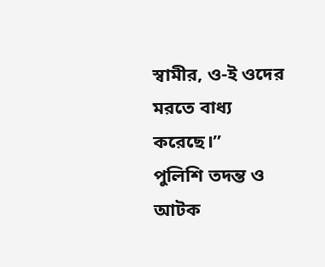স্বামীর, ও-ই ওদের মরতে বাধ্য করেছে।”
পুলিশি তদন্ত ও আটক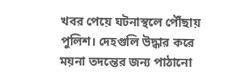খবর পেয়ে ঘটনাস্থলে পৌঁছায় পুলিশ। দেহগুলি উদ্ধার করে ময়না তদন্তের জন্য পাঠানো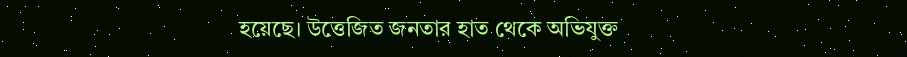হয়েছে। উত্তেজিত জনতার হাত থেকে অভিযুক্ত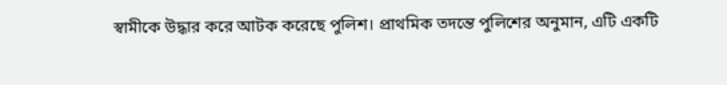স্বামীকে উদ্ধার করে আটক করেছে পুলিশ। প্রাথমিক তদন্তে পুলিশের অনুমান, এটি একটি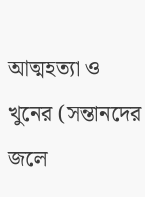আত্মহত্যা ও খুনের (সন্তানদের জলে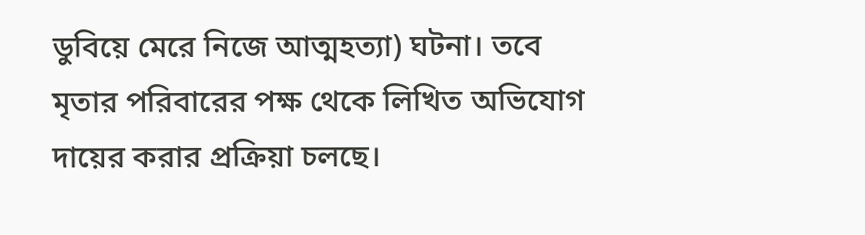ডুবিয়ে মেরে নিজে আত্মহত্যা) ঘটনা। তবে মৃতার পরিবারের পক্ষ থেকে লিখিত অভিযোগ দায়ের করার প্রক্রিয়া চলছে।